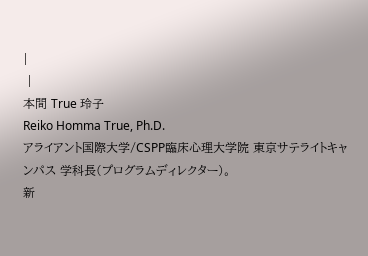|
 |
本間 True 玲子
Reiko Homma True, Ph.D.
アライアント国際大学/CSPP臨床心理大学院 東京サテライトキャンパス 学科長(プログラムディレクター)。
新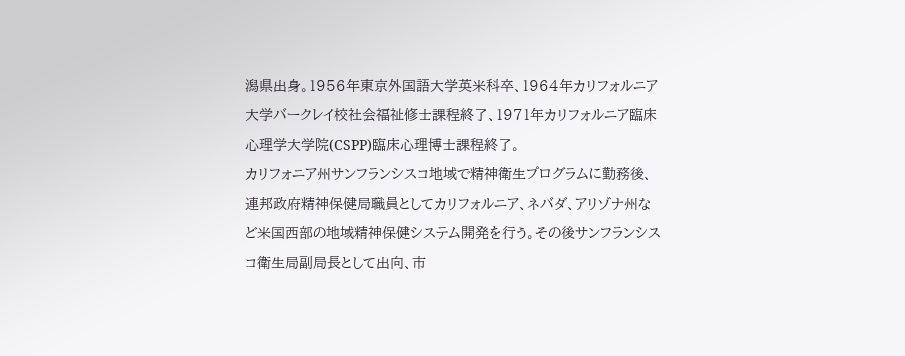潟県出身。1956年東京外国語大学英米科卒、1964年カリフォルニア大学バークレイ校社会福祉修士課程終了、1971年カリフォルニア臨床心理学大学院(CSPP)臨床心理博士課程終了。
カリフォニア州サンフランシスコ地域で精神衛生プログラムに勤務後、連邦政府精神保健局職員としてカリフォルニア、ネバダ、アリゾナ州など米国西部の地域精神保健システム開発を行う。その後サンフランシスコ衛生局副局長として出向、市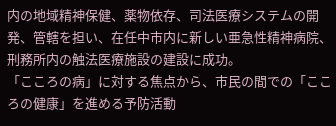内の地域精神保健、薬物依存、司法医療システムの開発、管轄を担い、在任中市内に新しい亜急性精神病院、刑務所内の触法医療施設の建設に成功。
「こころの病」に対する焦点から、市民の間での「こころの健康」を進める予防活動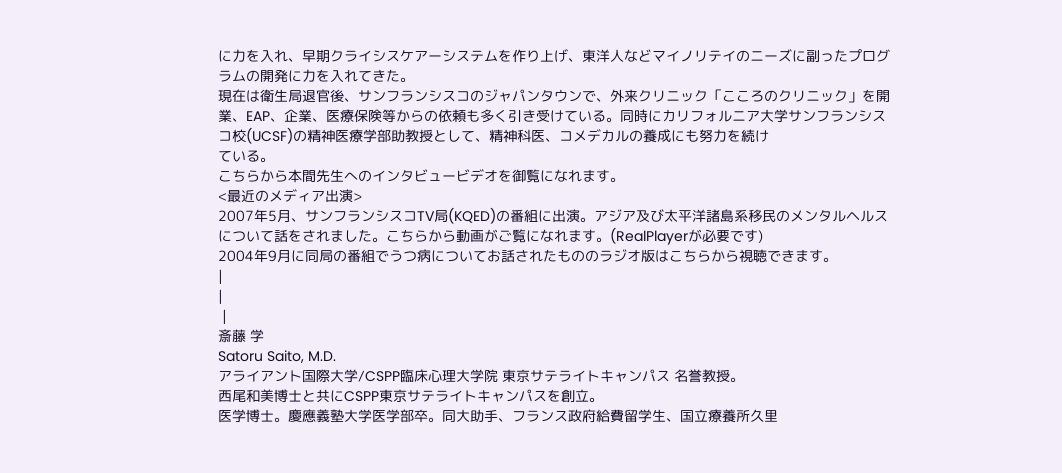に力を入れ、早期クライシスケアーシステムを作り上げ、東洋人などマイノリテイのニーズに副ったプログラムの開発に力を入れてきた。
現在は衛生局退官後、サンフランシスコのジャパンタウンで、外来クリニック「こころのクリニック」を開業、EAP、企業、医療保険等からの依頼も多く引き受けている。同時にカリフォルニア大学サンフランシスコ校(UCSF)の精神医療学部助教授として、精神科医、コメデカルの養成にも努力を続け
ている。
こちらから本間先生へのインタビュービデオを御覧になれます。
<最近のメディア出演>
2007年5月、サンフランシスコTV局(KQED)の番組に出演。アジア及び太平洋諸島系移民のメンタルヘルスについて話をされました。こちらから動画がご覧になれます。(RealPlayerが必要です)
2004年9月に同局の番組でうつ病についてお話されたもののラジオ版はこちらから視聴できます。
|
|
 |
斎藤 学
Satoru Saito, M.D.
アライアント国際大学/CSPP臨床心理大学院 東京サテライトキャンパス 名誉教授。
西尾和美博士と共にCSPP東京サテライトキャンパスを創立。
医学博士。慶應義塾大学医学部卒。同大助手、フランス政府給費留学生、国立療養所久里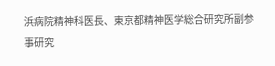浜病院精神科医長、東京都精神医学総合研究所副参事研究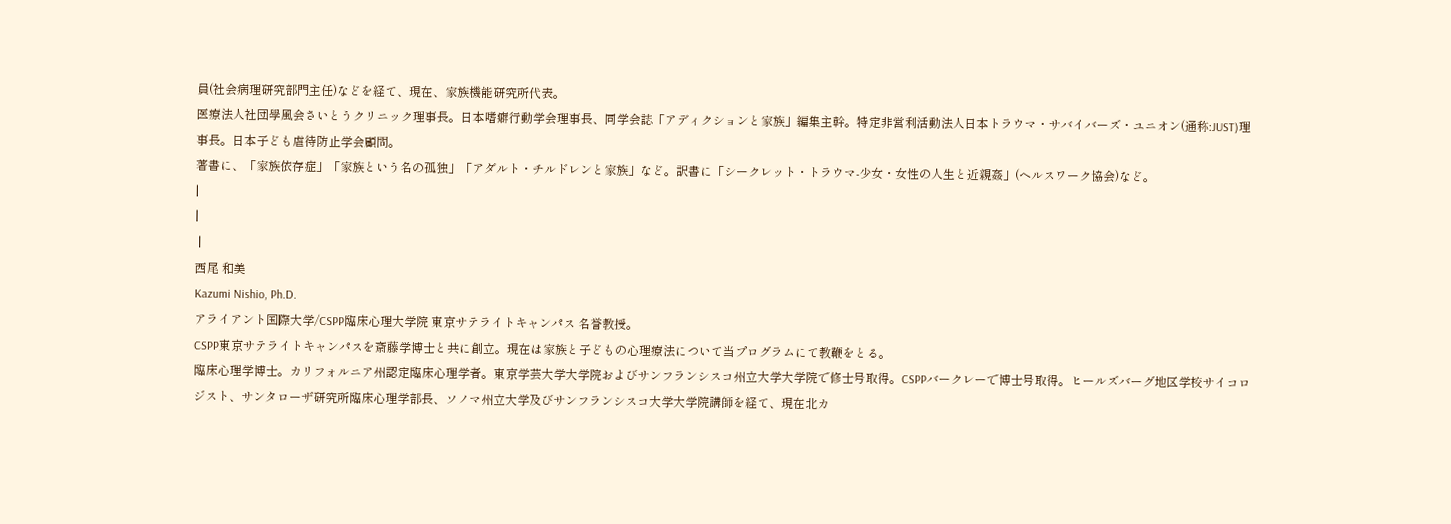員(社会病理研究部門主任)などを経て、現在、家族機能研究所代表。
医療法人社団學風会さいとうクリニック理事長。日本嗜癖行動学会理事長、同学会誌「アディクションと家族」編集主幹。特定非営利活動法人日本トラウマ・サバイバーズ・ユニオン(通称:JUST)理事長。日本子ども虐待防止学会顧問。
著書に、「家族依存症」「家族という名の孤独」「アダルト・チルドレンと家族」など。訳書に「シークレット・トラウマ-少女・女性の人生と近親姦」(ヘルスワーク協会)など。
|
|
 |
西尾 和美
Kazumi Nishio, Ph.D.
アライアント国際大学/CSPP臨床心理大学院 東京サテライトキャンパス 名誉教授。
CSPP東京サテライトキャンパスを斎藤学博士と共に創立。現在は家族と子どもの心理療法について当プログラムにて教鞭をとる。
臨床心理学博士。カリフォルニア州認定臨床心理学者。東京学芸大学大学院およびサンフランシスコ州立大学大学院で修士号取得。CSPPバークレーで博士号取得。ヒールズバーグ地区学校サイコロジスト、サンタローザ研究所臨床心理学部長、ソノマ州立大学及びサンフランシスコ大学大学院講師を経て、現在北カ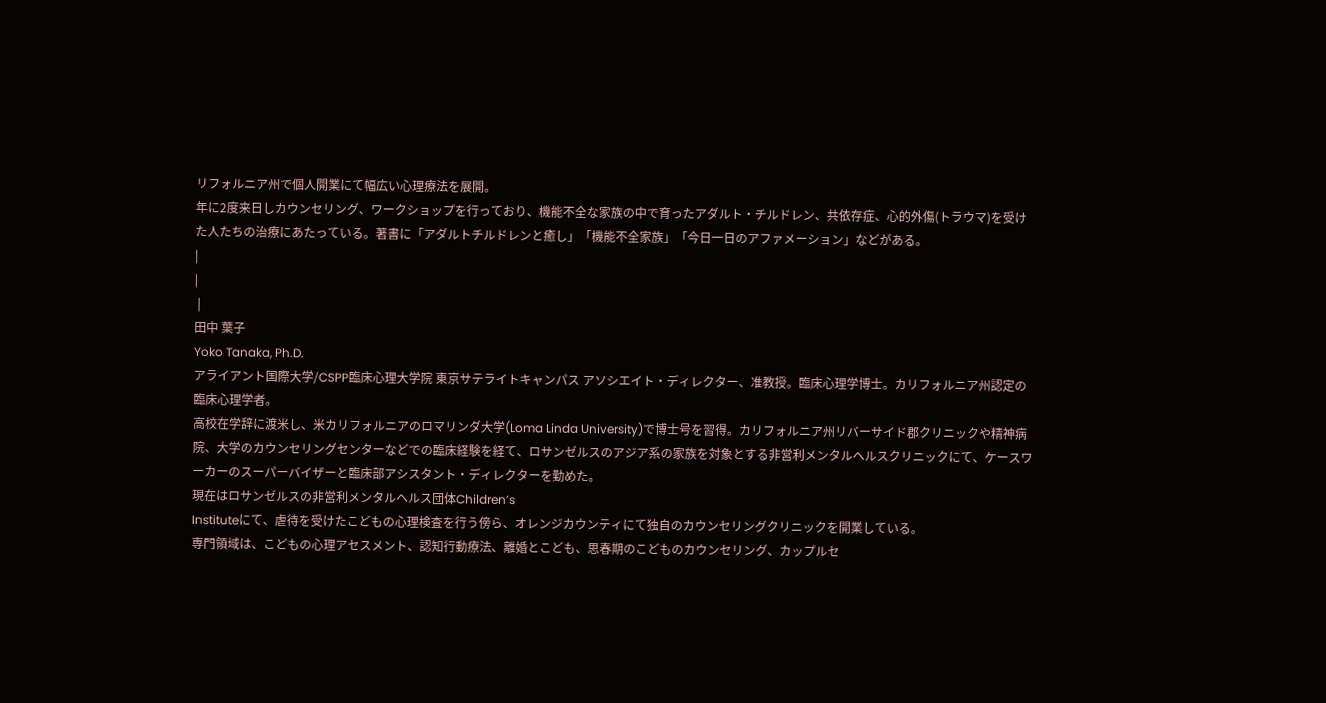リフォルニア州で個人開業にて幅広い心理療法を展開。
年に2度来日しカウンセリング、ワークショップを行っており、機能不全な家族の中で育ったアダルト・チルドレン、共依存症、心的外傷(トラウマ)を受けた人たちの治療にあたっている。著書に「アダルトチルドレンと癒し」「機能不全家族」「今日一日のアファメーション」などがある。
|
|
 |
田中 葉子
Yoko Tanaka, Ph.D.
アライアント国際大学/CSPP臨床心理大学院 東京サテライトキャンパス アソシエイト・ディレクター、准教授。臨床心理学博士。カリフォルニア州認定の臨床心理学者。
高校在学辞に渡米し、米カリフォルニアのロマリンダ大学(Loma Linda University)で博士号を習得。カリフォルニア州リバーサイド郡クリニックや精神病院、大学のカウンセリングセンターなどでの臨床経験を経て、ロサンゼルスのアジア系の家族を対象とする非営利メンタルヘルスクリニックにて、ケースワーカーのスーパーバイザーと臨床部アシスタント・ディレクターを勤めた。
現在はロサンゼルスの非営利メンタルヘルス団体Children’s
Instituteにて、虐待を受けたこどもの心理検査を行う傍ら、オレンジカウンティにて独自のカウンセリングクリニックを開業している。
専門領域は、こどもの心理アセスメント、認知行動療法、離婚とこども、思春期のこどものカウンセリング、カップルセ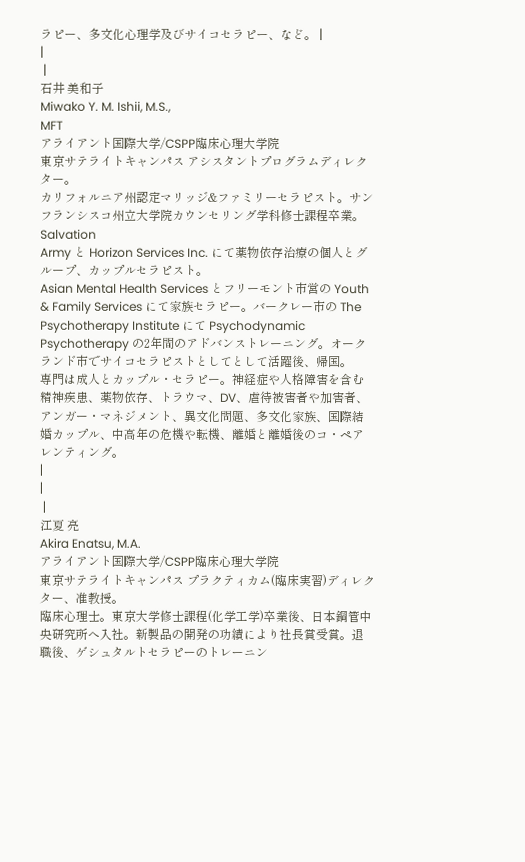ラピー、多文化心理学及びサイコセラピー、など。 |
|
 |
石井 美和子
Miwako Y. M. Ishii, M.S.,
MFT
アライアント国際大学/CSPP臨床心理大学院
東京サテライトキャンパス アシスタントプログラムディレクター。
カリフォルニア州認定マリッジ&ファミリーセラピスト。サンフランシスコ州立大学院カウンセリング学科修士課程卒業。Salvation
Army と Horizon Services Inc. にて薬物依存治療の個人とグループ、カップルセラピスト。
Asian Mental Health Services とフリーモント市営の Youth & Family Services にて家族セラピー。バークレー市の The
Psychotherapy Institute にて Psychodynamic Psychotherapy の2年間のアドバンストレーニング。オークランド市でサイコセラピストとしてとして活躍後、帰国。
専門は成人とカップル・セラピー。神経症や人格障害を含む精神疾患、薬物依存、トラウマ、DV、虐待被害者や加害者、アンガー・マネジメント、異文化問題、多文化家族、国際結婚カップル、中高年の危機や転機、離婚と離婚後のコ・ペアレンティング。
|
|
 |
江夏 亮
Akira Enatsu, M.A.
アライアント国際大学/CSPP臨床心理大学院
東京サテライトキャンパス プラクティカム(臨床実習)ディレクター、准教授。
臨床心理士。東京大学修士課程(化学工学)卒業後、日本鋼管中央研究所へ入社。新製品の開発の功績により社長賞受賞。退職後、ゲシュタルトセラピーのトレーニン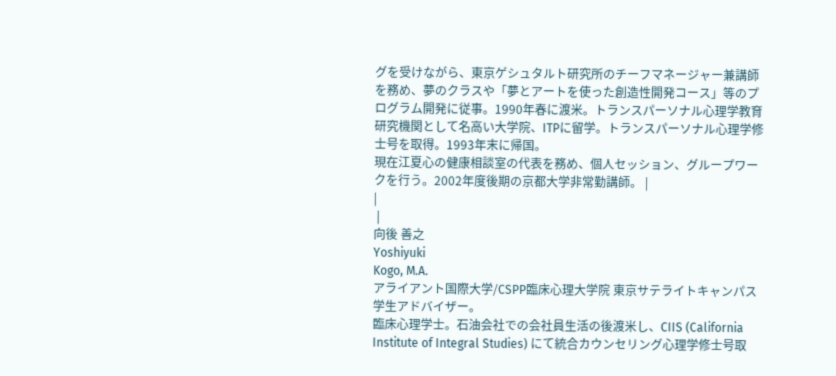グを受けながら、東京ゲシュタルト研究所のチーフマネージャー兼講師を務め、夢のクラスや「夢とアートを使った創造性開発コース」等のプログラム開発に従事。1990年春に渡米。トランスパーソナル心理学教育研究機関として名高い大学院、ITPに留学。トランスパーソナル心理学修士号を取得。1993年末に帰国。
現在江夏心の健康相談室の代表を務め、個人セッション、グループワークを行う。2002年度後期の京都大学非常勤講師。 |
|
 |
向後 善之
Yoshiyuki
Kogo, M.A.
アライアント国際大学/CSPP臨床心理大学院 東京サテライトキャンパス 学生アドバイザー。
臨床心理学士。石油会社での会社員生活の後渡米し、CIIS (California Institute of Integral Studies) にて統合カウンセリング心理学修士号取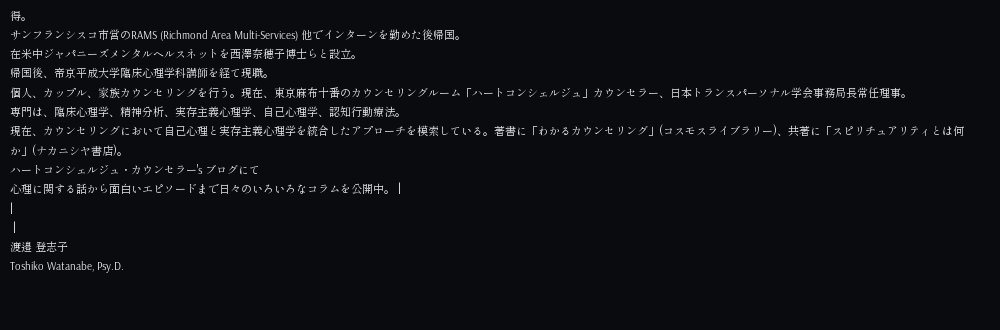得。
サンフランシスコ市営のRAMS (Richmond Area Multi-Services) 他でインターンを勤めた後帰国。
在米中ジャパニーズメンタルヘルスネットを西澤奈穂子博士らと設立。
帰国後、帝京平成大学臨床心理学科講師を経て現職。
個人、カップル、家族カウンセリングを行う。現在、東京麻布十番のカウンセリングルーム「ハートコンシェルジュ」カウンセラー、日本トランスパーソナル学会事務局長常任理事。
専門は、臨床心理学、精神分析、実存主義心理学、自己心理学、認知行動療法。
現在、カウンセリングにおいて自己心理と実存主義心理学を統合したアプローチを模索している。著書に「わかるカウンセリング」(コスモスライブラリー)、共著に「スピリチュアリティとは何か」(ナカニシヤ書店)。
ハートコンシェルジュ・カウンセラー's ブログにて
心理に関する話から面白いエピソードまで日々のいろいろなコラムを公開中。 |
|
 |
渡邉 登志子
Toshiko Watanabe, Psy.D.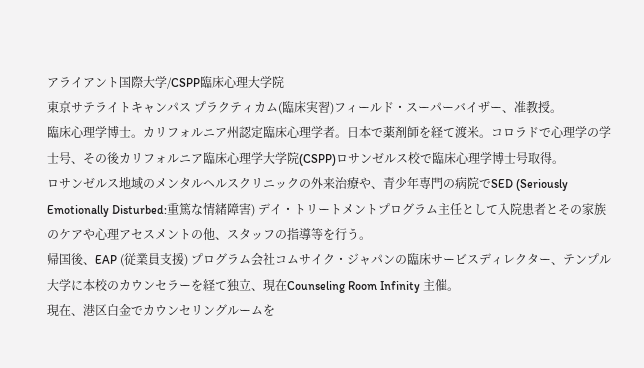アライアント国際大学/CSPP臨床心理大学院
東京サテライトキャンパス プラクティカム(臨床実習)フィールド・スーパーバイザー、准教授。
臨床心理学博士。カリフォルニア州認定臨床心理学者。日本で薬剤師を経て渡米。コロラドで心理学の学士号、その後カリフォルニア臨床心理学大学院(CSPP)ロサンゼルス校で臨床心理学博士号取得。
ロサンゼルス地域のメンタルヘルスクリニックの外来治療や、青少年専門の病院でSED (Seriously
Emotionally Disturbed:重篤な情緒障害) デイ・トリートメントプログラム主任として入院患者とその家族のケアや心理アセスメントの他、スタッフの指導等を行う。
帰国後、EAP (従業員支援) プログラム会社コムサイク・ジャパンの臨床サービスディレクター、テンプル大学に本校のカウンセラーを経て独立、現在Counseling Room Infinity 主催。
現在、港区白金でカウンセリングルームを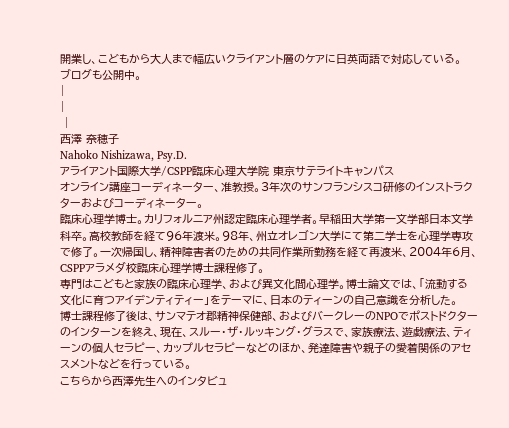開業し、こどもから大人まで幅広いクライアント層のケアに日英両語で対応している。
ブログも公開中。
|
|
 |
西澤 奈穂子
Nahoko Nishizawa, Psy.D.
アライアント国際大学/CSPP臨床心理大学院 東京サテライトキャンパス
オンライン講座コーディネーター、准教授。3年次のサンフランシスコ研修のインストラクターおよびコーディネーター。
臨床心理学博士。カリフォルニア州認定臨床心理学者。早稲田大学第一文学部日本文学科卒。高校教師を経て96年渡米。98年、州立オレゴン大学にて第二学士を心理学専攻で修了。一次帰国し、精神障害者のための共同作業所勤務を経て再渡米、2004年6月、CSPPアラメダ校臨床心理学博士課程修了。
専門はこどもと家族の臨床心理学、および異文化間心理学。博士論文では、「流動する文化に育つアイデンティティー」をテーマに、日本のティーンの自己意識を分析した。
博士課程修了後は、サンマテオ郡精神保健部、およびバークレーのNPOでポストドクターのインターンを終え、現在、スルー・ザ・ルッキング・グラスで、家族療法、遊戯療法、ティーンの個人セラピー、カップルセラピーなどのほか、発達障害や親子の愛着関係のアセスメントなどを行っている。
こちらから西澤先生へのインタビュ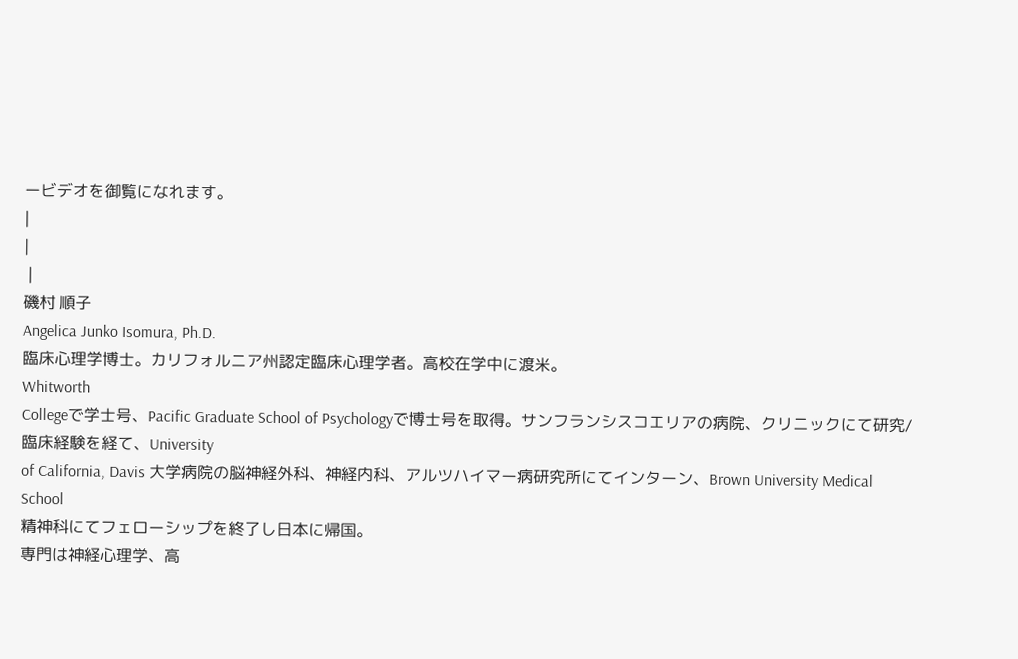ービデオを御覧になれます。
|
|
 |
磯村 順子
Angelica Junko Isomura, Ph.D.
臨床心理学博士。カリフォルニア州認定臨床心理学者。高校在学中に渡米。
Whitworth
Collegeで学士号、Pacific Graduate School of Psychologyで博士号を取得。サンフランシスコエリアの病院、クリニックにて研究/臨床経験を経て、University
of California, Davis 大学病院の脳神経外科、神経内科、アルツハイマー病研究所にてインターン、Brown University Medical School
精神科にてフェローシップを終了し日本に帰国。
専門は神経心理学、高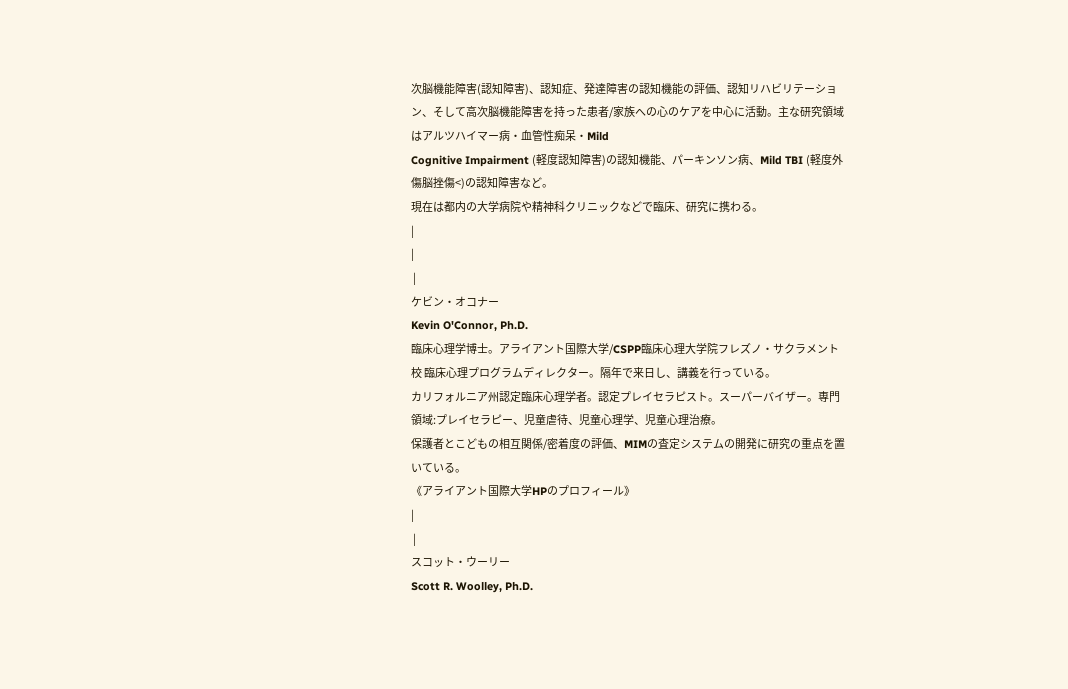次脳機能障害(認知障害)、認知症、発達障害の認知機能の評価、認知リハビリテーション、そして高次脳機能障害を持った患者/家族への心のケアを中心に活動。主な研究領域はアルツハイマー病・血管性痴呆・Mild
Cognitive Impairment (軽度認知障害)の認知機能、パーキンソン病、Mild TBI (軽度外傷脳挫傷<)の認知障害など。
現在は都内の大学病院や精神科クリニックなどで臨床、研究に携わる。
|
|
 |
ケビン・オコナー
Kevin O'Connor, Ph.D.
臨床心理学博士。アライアント国際大学/CSPP臨床心理大学院フレズノ・サクラメント校 臨床心理プログラムディレクター。隔年で来日し、講義を行っている。
カリフォルニア州認定臨床心理学者。認定プレイセラピスト。スーパーバイザー。専門領域:プレイセラピー、児童虐待、児童心理学、児童心理治療。
保護者とこどもの相互関係/密着度の評価、MIMの査定システムの開発に研究の重点を置いている。
《アライアント国際大学HPのプロフィール》
|
 |
スコット・ウーリー
Scott R. Woolley, Ph.D.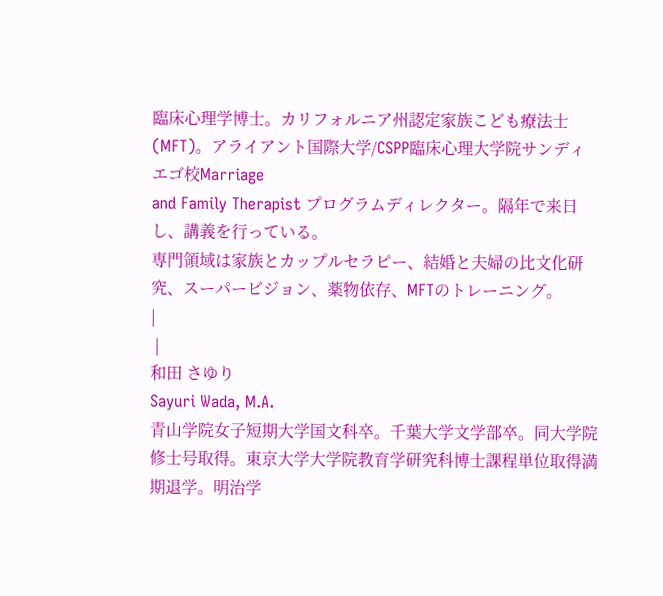臨床心理学博士。カリフォルニア州認定家族こども療法士(MFT)。アライアント国際大学/CSPP臨床心理大学院サンディエゴ校Marriage
and Family Therapist プログラムディレクター。隔年で来日し、講義を行っている。
専門領域は家族とカップルセラピー、結婚と夫婦の比文化研究、スーパービジョン、薬物依存、MFTのトレーニング。
|
 |
和田 さゆり
Sayuri Wada, M.A.
青山学院女子短期大学国文科卒。千葉大学文学部卒。同大学院修士号取得。東京大学大学院教育学研究科博士課程単位取得満期退学。明治学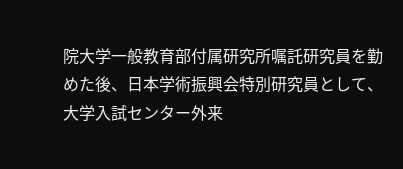院大学一般教育部付属研究所嘱託研究員を勤めた後、日本学術振興会特別研究員として、大学入試センター外来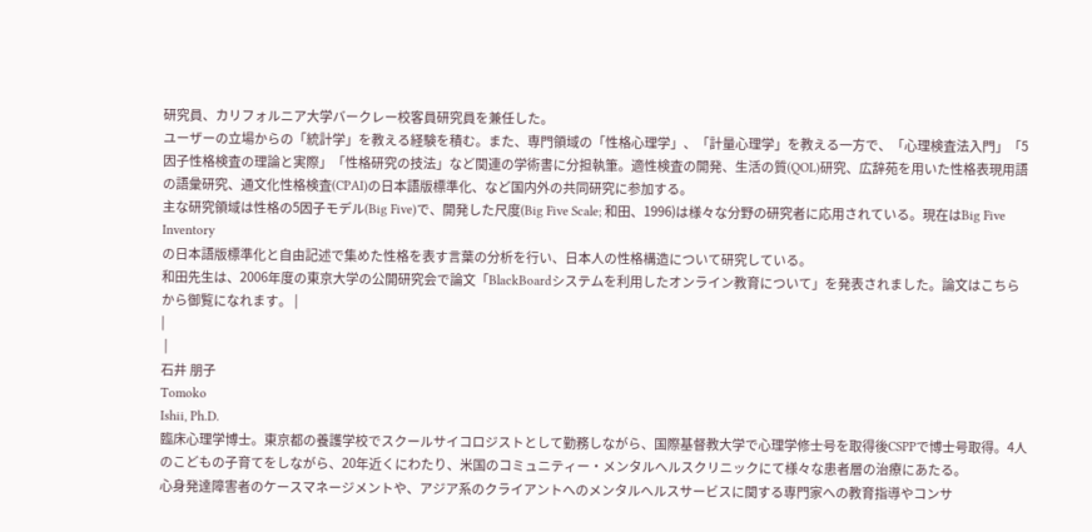研究員、カリフォルニア大学バークレー校客員研究員を兼任した。
ユーザーの立場からの「統計学」を教える経験を積む。また、専門領域の「性格心理学」、「計量心理学」を教える一方で、「心理検査法入門」「5因子性格検査の理論と実際」「性格研究の技法」など関連の学術書に分担執筆。適性検査の開発、生活の質(QOL)研究、広辞苑を用いた性格表現用語の語彙研究、通文化性格検査(CPAI)の日本語版標準化、など国内外の共同研究に参加する。
主な研究領域は性格の5因子モデル(Big Five)で、開発した尺度(Big Five Scale; 和田、1996)は様々な分野の研究者に応用されている。現在はBig Five Inventory
の日本語版標準化と自由記述で集めた性格を表す言葉の分析を行い、日本人の性格構造について研究している。
和田先生は、2006年度の東京大学の公開研究会で論文「BlackBoardシステムを利用したオンライン教育について」を発表されました。論文はこちらから御覧になれます。 |
|
 |
石井 朋子
Tomoko
Ishii, Ph.D.
臨床心理学博士。東京都の養護学校でスクールサイコロジストとして勤務しながら、国際基督教大学で心理学修士号を取得後CSPPで博士号取得。4人のこどもの子育てをしながら、20年近くにわたり、米国のコミュニティー・メンタルへルスクリニックにて様々な患者層の治療にあたる。
心身発達障害者のケースマネージメントや、アジア系のクライアントへのメンタルへルスサービスに関する専門家への教育指導やコンサ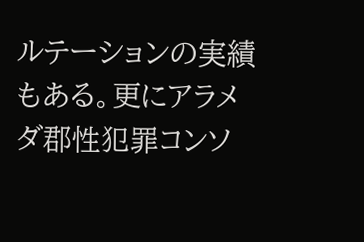ルテーションの実績もある。更にアラメダ郡性犯罪コンソ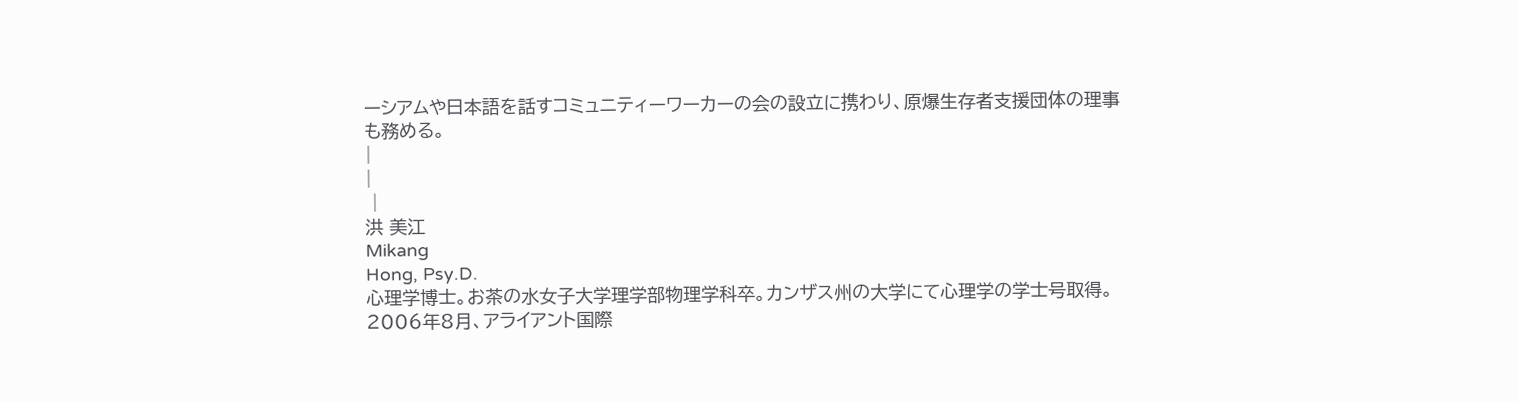ーシアムや日本語を話すコミュニティーワーカーの会の設立に携わり、原爆生存者支援団体の理事も務める。
|
|
 |
洪 美江
Mikang
Hong, Psy.D.
心理学博士。お茶の水女子大学理学部物理学科卒。カンザス州の大学にて心理学の学士号取得。2006年8月、アライアント国際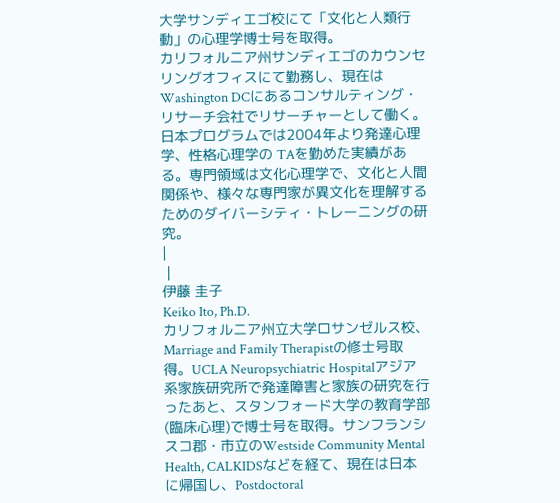大学サンディエゴ校にて「文化と人類行動」の心理学博士号を取得。
カリフォルニア州サンディエゴのカウンセリングオフィスにて勤務し、現在はWashington DCにあるコンサルティング・リサーチ会社でリサーチャーとして働く。
日本プログラムでは2004年より発達心理学、性格心理学の TAを勤めた実績がある。専門領域は文化心理学で、文化と人間関係や、様々な専門家が異文化を理解するためのダイバーシティ・トレーニングの研究。
|
 |
伊藤 圭子
Keiko Ito, Ph.D.
カリフォルニア州立大学ロサンゼルス校、Marriage and Family Therapistの修士号取得。UCLA Neuropsychiatric Hospitalアジア系家族研究所で発達障害と家族の研究を行ったあと、スタンフォード大学の教育学部(臨床心理)で博士号を取得。サンフランシスコ郡・市立のWestside Community Mental Health, CALKIDSなどを経て、現在は日本に帰国し、Postdoctoral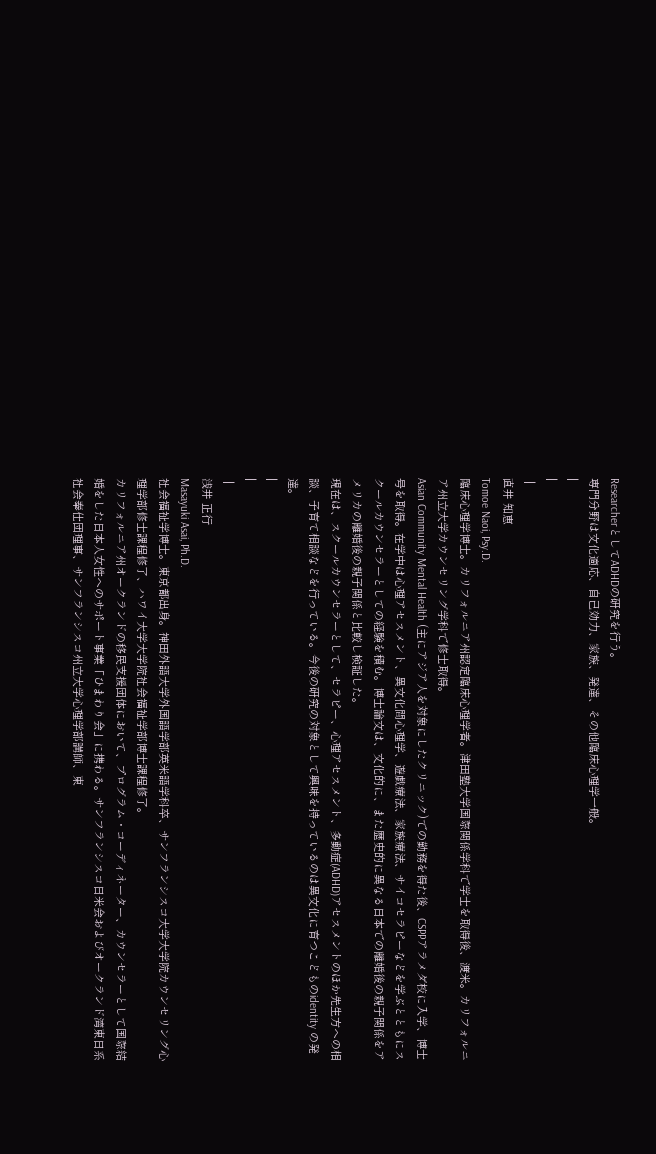ResearcherとしてADHDの研究を行う。
専門分野は文化適応、自己効力、家族、発達、その他臨床心理学一般。
|
|
 |
直井 知恵
Tomoe Naoi, Psy.D.
臨床心理学博士。カリフォルニア州認定臨床心理学者。津田塾大学国際関係学科で学士を取得後、渡米。カリフォルニア州立大学カウンセリング学科で修士取得。
Asian Community Mental Health (主にアジア人を対象にしたクリニック)での勤務を得た後、CSPPアラメダ校に入学、博士号を取得。在学中は心理アセスメント、異文化間心理学、遊戯療法、家族療法、サイコセラピーなどを学ぶとともにスクールカウンセラーとしての経験を積む。博士論文は、文化的に、また歴史的に異なる日本での離婚後の親子関係をアメリカの離婚後の親子関係と比較し検証した。
現在は、スクールカウンセラーとして、セラピー、心理アセスメント、多動症(ADHD)アセスメントのほか先生方への相談、子育て相談などを行っている。今後の研究の対象として興味を持っているのは異文化に育つこどものidentity の発達。
|
|
 |
浅井 正行
Masayuki Asai, Ph.D.
社会福祉学博士。東京都出身。神田外語大学外国語学部英米語学科卒、サンフランシスコ大学大学院カウンセリング心理学部修士課程修了、ハワイ大学大学院社会福祉学部博士課程修了。
カリフォルニア州オークランドの移民支援団体において、プログラム・コーディネーター、カウンセラーとして国際結婚をした日本人女性へのサポート事業「ひまわり会」に携わる。サンフランシスコ日米会およびオークランド湾東日系社会奉仕団理事、サンフランシスコ州立大学心理学部講師、東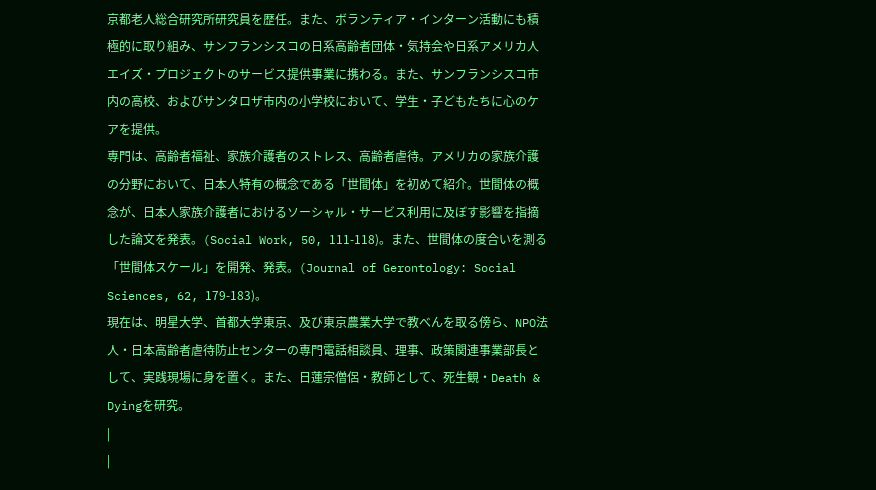京都老人総合研究所研究員を歴任。また、ボランティア・インターン活動にも積極的に取り組み、サンフランシスコの日系高齢者団体・気持会や日系アメリカ人エイズ・プロジェクトのサービス提供事業に携わる。また、サンフランシスコ市内の高校、およびサンタロザ市内の小学校において、学生・子どもたちに心のケアを提供。
専門は、高齢者福祉、家族介護者のストレス、高齢者虐待。アメリカの家族介護の分野において、日本人特有の概念である「世間体」を初めて紹介。世間体の概念が、日本人家族介護者におけるソーシャル・サービス利用に及ぼす影響を指摘した論文を発表。(Social Work, 50, 111-118)。また、世間体の度合いを測る「世間体スケール」を開発、発表。(Journal of Gerontology: Social Sciences, 62, 179-183)。
現在は、明星大学、首都大学東京、及び東京農業大学で教べんを取る傍ら、NPO法人・日本高齢者虐待防止センターの専門電話相談員、理事、政策関連事業部長として、実践現場に身を置く。また、日蓮宗僧侶・教師として、死生観・Death & Dyingを研究。
|
|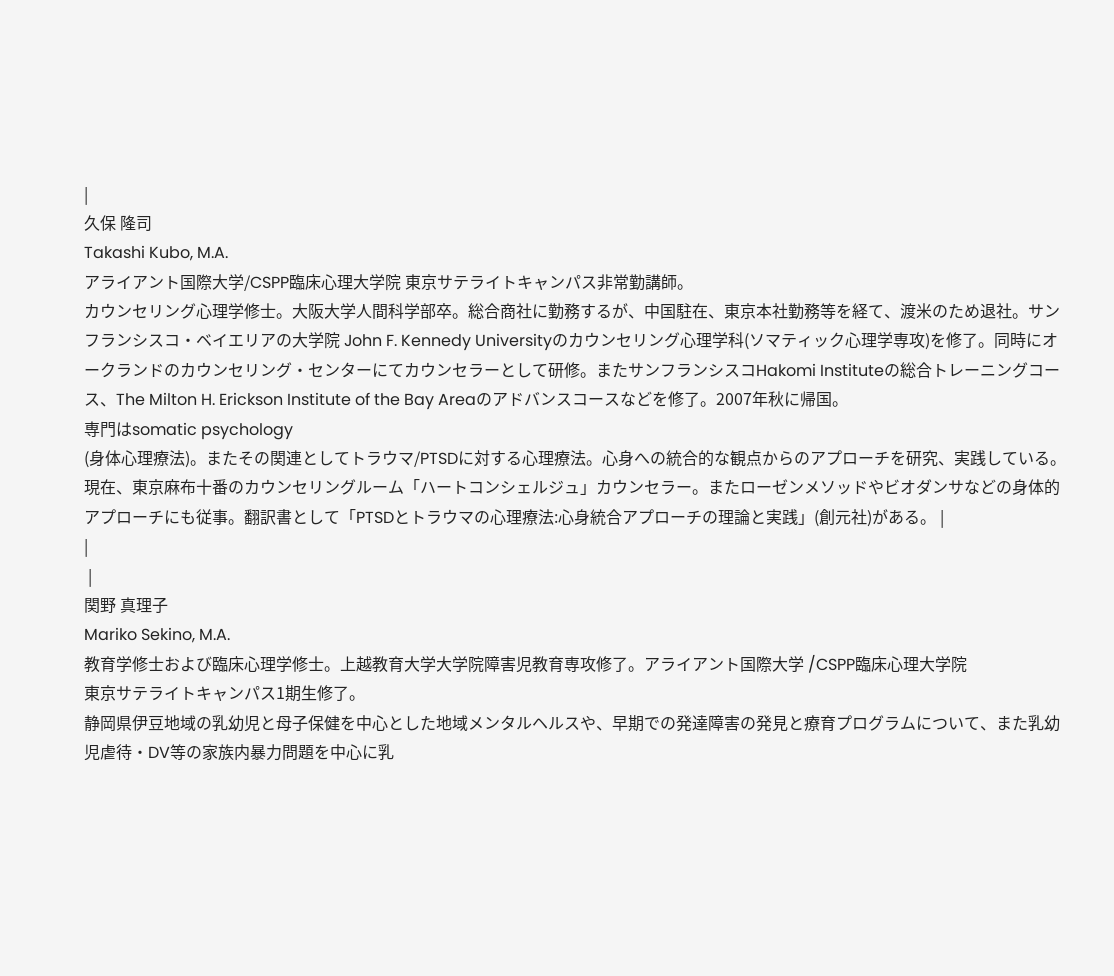|
久保 隆司
Takashi Kubo, M.A.
アライアント国際大学/CSPP臨床心理大学院 東京サテライトキャンパス非常勤講師。
カウンセリング心理学修士。大阪大学人間科学部卒。総合商社に勤務するが、中国駐在、東京本社勤務等を経て、渡米のため退社。サンフランシスコ・ベイエリアの大学院 John F. Kennedy Universityのカウンセリング心理学科(ソマティック心理学専攻)を修了。同時にオークランドのカウンセリング・センターにてカウンセラーとして研修。またサンフランシスコHakomi Instituteの総合トレーニングコース、The Milton H. Erickson Institute of the Bay Areaのアドバンスコースなどを修了。2007年秋に帰国。
専門はsomatic psychology
(身体心理療法)。またその関連としてトラウマ/PTSDに対する心理療法。心身への統合的な観点からのアプローチを研究、実践している。
現在、東京麻布十番のカウンセリングルーム「ハートコンシェルジュ」カウンセラー。またローゼンメソッドやビオダンサなどの身体的アプローチにも従事。翻訳書として「PTSDとトラウマの心理療法:心身統合アプローチの理論と実践」(創元社)がある。 |
|
 |
関野 真理子
Mariko Sekino, M.A.
教育学修士および臨床心理学修士。上越教育大学大学院障害児教育専攻修了。アライアント国際大学 /CSPP臨床心理大学院
東京サテライトキャンパス1期生修了。
静岡県伊豆地域の乳幼児と母子保健を中心とした地域メンタルヘルスや、早期での発達障害の発見と療育プログラムについて、また乳幼児虐待・DV等の家族内暴力問題を中心に乳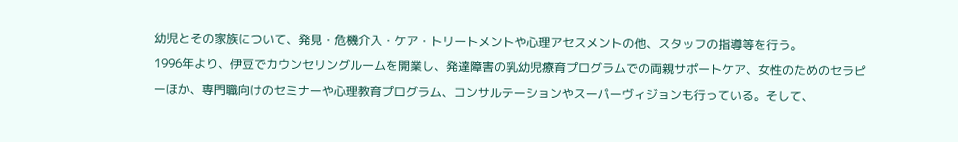幼児とその家族について、発見・危機介入・ケア・トリートメントや心理アセスメントの他、スタッフの指導等を行う。
1996年より、伊豆でカウンセリングルームを開業し、発達障害の乳幼児療育プログラムでの両親サポートケア、女性のためのセラピーほか、専門職向けのセミナーや心理教育プログラム、コンサルテーションやスーパーヴィジョンも行っている。そして、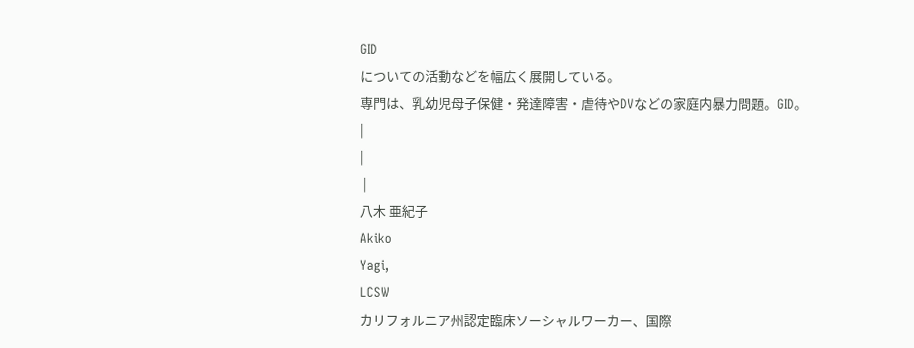GID
についての活動などを幅広く展開している。
専門は、乳幼児母子保健・発達障害・虐待やDVなどの家庭内暴力問題。GID。
|
|
 |
八木 亜紀子
Akiko
Yagi,
LCSW
カリフォルニア州認定臨床ソーシャルワーカー、国際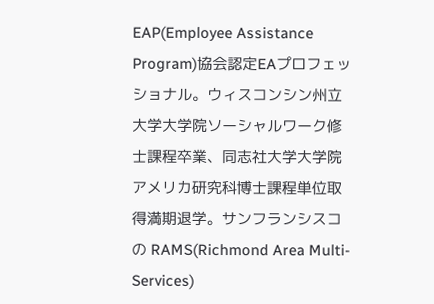EAP(Employee Assistance Program)協会認定EAプロフェッショナル。ウィスコンシン州立大学大学院ソーシャルワーク修士課程卒業、同志社大学大学院アメリカ研究科博士課程単位取得満期退学。サンフランシスコの RAMS(Richmond Area Multi-Services)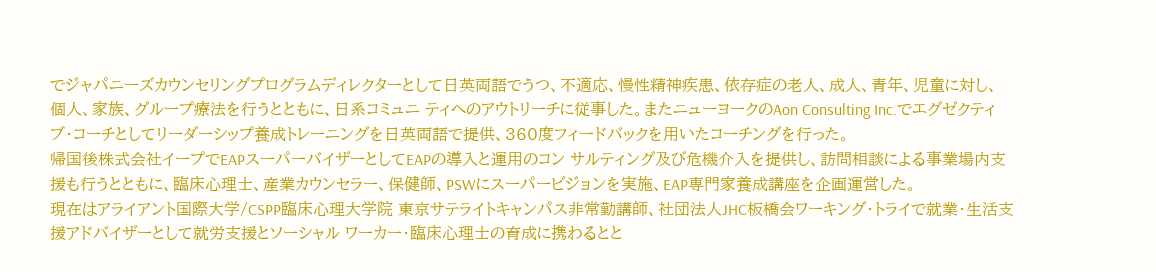でジャパニーズカウンセリングプログラムディレクターとして日英両語でうつ、不適応、慢性精神疾患、依存症の老人、成人、青年、児童に対し、
個人、家族、グループ療法を行うとともに、日系コミュニ ティへのアウトリーチに従事した。またニューヨークのAon Consulting Inc.でエグゼクティブ・コーチとしてリーダーシップ養成トレーニングを日英両語で提供、360度フィードバックを用いたコーチングを行った。
帰国後株式会社イープでEAPスーパーバイザーとしてEAPの導入と運用のコン サルティング及び危機介入を提供し、訪問相談による事業場内支援も行うとともに、臨床心理士、産業カウンセラー、保健師、PSWにスーパービジョンを実施、EAP専門家養成講座を企画運営した。
現在はアライアント国際大学/CSPP臨床心理大学院 東京サテライトキャンパス非常勤講師、社団法人JHC板橋会ワーキング・トライで就業・生活支援アドバイザーとして就労支援とソーシャル ワーカー・臨床心理士の育成に携わるとと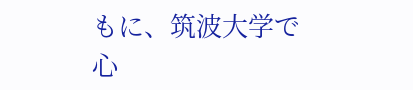もに、筑波大学で心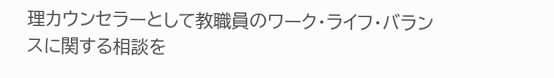理カウンセラーとして教職員のワーク・ライフ・バランスに関する相談を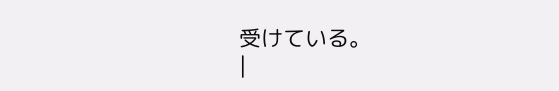受けている。
|